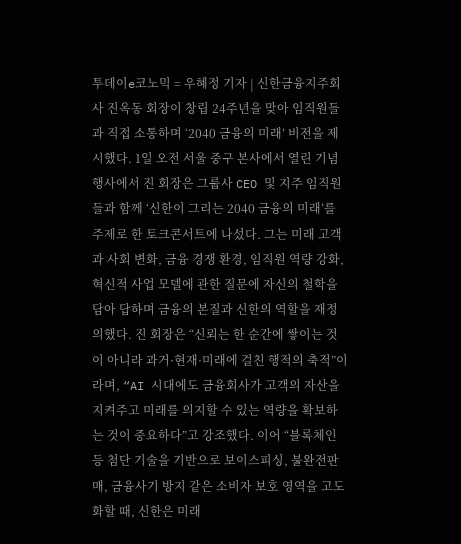투데이e코노믹 = 우혜정 기자 | 신한금융지주회사 진옥동 회장이 창립 24주년을 맞아 임직원들과 직접 소통하며 ‘2040 금융의 미래’ 비전을 제시했다. 1일 오전 서울 중구 본사에서 열린 기념행사에서 진 회장은 그룹사 CEO 및 지주 임직원들과 함께 ‘신한이 그리는 2040 금융의 미래’를 주제로 한 토크콘서트에 나섰다. 그는 미래 고객과 사회 변화, 금융 경쟁 환경, 임직원 역량 강화, 혁신적 사업 모델에 관한 질문에 자신의 철학을 담아 답하며 금융의 본질과 신한의 역할을 재정의했다. 진 회장은 “신뢰는 한 순간에 쌓이는 것이 아니라 과거·현재·미래에 걸친 행적의 축적”이라며, “AI 시대에도 금융회사가 고객의 자산을 지켜주고 미래를 의지할 수 있는 역량을 확보하는 것이 중요하다”고 강조했다. 이어 “블록체인 등 첨단 기술을 기반으로 보이스피싱, 불완전판매, 금융사기 방지 같은 소비자 보호 영역을 고도화할 때, 신한은 미래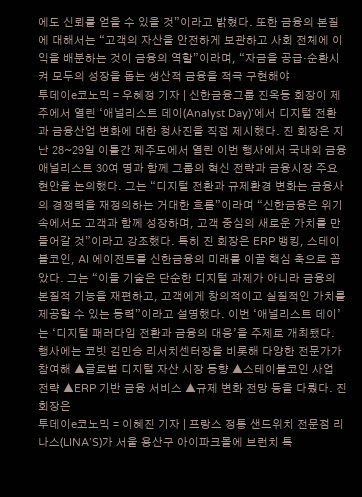에도 신뢰를 얻을 수 있을 것”이라고 밝혔다. 또한 금융의 본질에 대해서는 “고객의 자산을 안전하게 보관하고 사회 전체에 이익을 배분하는 것이 금융의 역할”이라며, “자금을 공급·순환시켜 모두의 성장을 돕는 생산적 금융을 적극 구현해야
투데이e코노믹 = 우혜정 기자 | 신한금융그룹 진옥동 회장이 제주에서 열린 ‘애널리스트 데이(Analyst Day)’에서 디지털 전환과 금융산업 변화에 대한 청사진을 직접 제시했다. 진 회장은 지난 28~29일 이틀간 제주도에서 열린 이번 행사에서 국내외 금융 애널리스트 30여 명과 함께 그룹의 혁신 전략과 금융시장 주요 현안을 논의했다. 그는 “디지털 전환과 규제환경 변화는 금융사의 경쟁력을 재정의하는 거대한 흐름”이라며 “신한금융은 위기 속에서도 고객과 함께 성장하며, 고객 중심의 새로운 가치를 만들어갈 것”이라고 강조했다. 특히 진 회장은 ERP 뱅킹, 스테이블코인, AI 에이전트를 신한금융의 미래를 이끌 핵심 축으로 꼽았다. 그는 “이들 기술은 단순한 디지털 과제가 아니라 금융의 본질적 기능을 재편하고, 고객에게 창의적이고 실질적인 가치를 제공할 수 있는 동력”이라고 설명했다. 이번 ‘애널리스트 데이’는 ‘디지털 패러다임 전환과 금융의 대응’을 주제로 개최됐다. 행사에는 코빗 김민승 리서치센터장을 비롯해 다양한 전문가가 참여해 ▲글로벌 디지털 자산 시장 동향 ▲스테이블코인 사업 전략 ▲ERP 기반 금융 서비스 ▲규제 변화 전망 등을 다뤘다. 진 회장은
투데이e코노믹 = 이혜진 기자 | 프랑스 정통 샌드위치 전문점 리나스(LINA’S)가 서울 용산구 아이파크몰에 브런치 특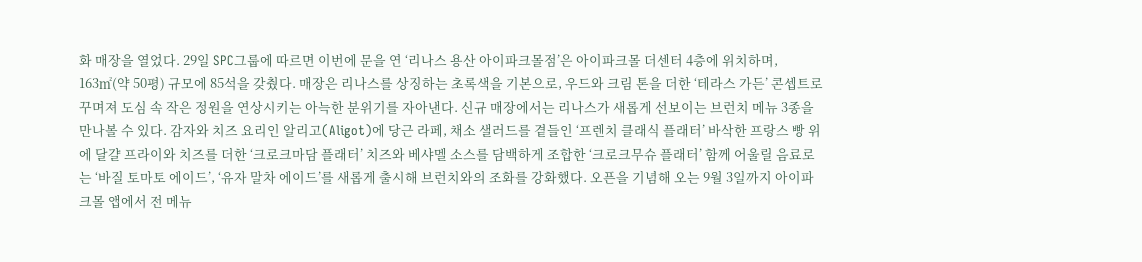화 매장을 열었다. 29일 SPC그룹에 따르면 이번에 문을 연 ‘리나스 용산 아이파크몰점’은 아이파크몰 더센터 4층에 위치하며, 163㎡(약 50평) 규모에 85석을 갖췄다. 매장은 리나스를 상징하는 초록색을 기본으로, 우드와 크림 톤을 더한 ‘테라스 가든’ 콘셉트로 꾸며져 도심 속 작은 정원을 연상시키는 아늑한 분위기를 자아낸다. 신규 매장에서는 리나스가 새롭게 선보이는 브런치 메뉴 3종을 만나볼 수 있다. 감자와 치즈 요리인 알리고(Aligot)에 당근 라페, 채소 샐러드를 곁들인 ‘프렌치 클래식 플래터’ 바삭한 프랑스 빵 위에 달걀 프라이와 치즈를 더한 ‘크로크마담 플래터’ 치즈와 베샤멜 소스를 담백하게 조합한 ‘크로크무슈 플래터’ 함께 어울릴 음료로는 ‘바질 토마토 에이드’, ‘유자 말차 에이드’를 새롭게 출시해 브런치와의 조화를 강화했다. 오픈을 기념해 오는 9월 3일까지 아이파크몰 앱에서 전 메뉴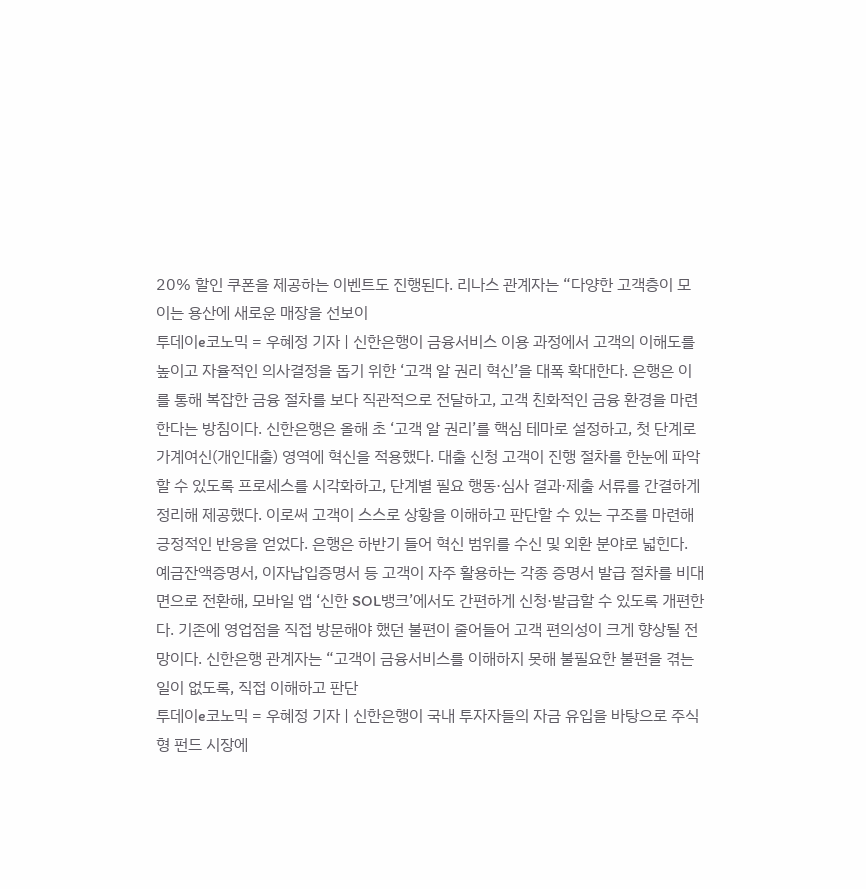20% 할인 쿠폰을 제공하는 이벤트도 진행된다. 리나스 관계자는 “다양한 고객층이 모이는 용산에 새로운 매장을 선보이
투데이e코노믹 = 우혜정 기자 | 신한은행이 금융서비스 이용 과정에서 고객의 이해도를 높이고 자율적인 의사결정을 돕기 위한 ‘고객 알 권리 혁신’을 대폭 확대한다. 은행은 이를 통해 복잡한 금융 절차를 보다 직관적으로 전달하고, 고객 친화적인 금융 환경을 마련한다는 방침이다. 신한은행은 올해 초 ‘고객 알 권리’를 핵심 테마로 설정하고, 첫 단계로 가계여신(개인대출) 영역에 혁신을 적용했다. 대출 신청 고객이 진행 절차를 한눈에 파악할 수 있도록 프로세스를 시각화하고, 단계별 필요 행동·심사 결과·제출 서류를 간결하게 정리해 제공했다. 이로써 고객이 스스로 상황을 이해하고 판단할 수 있는 구조를 마련해 긍정적인 반응을 얻었다. 은행은 하반기 들어 혁신 범위를 수신 및 외환 분야로 넓힌다. 예금잔액증명서, 이자납입증명서 등 고객이 자주 활용하는 각종 증명서 발급 절차를 비대면으로 전환해, 모바일 앱 ‘신한 SOL뱅크’에서도 간편하게 신청·발급할 수 있도록 개편한다. 기존에 영업점을 직접 방문해야 했던 불편이 줄어들어 고객 편의성이 크게 향상될 전망이다. 신한은행 관계자는 “고객이 금융서비스를 이해하지 못해 불필요한 불편을 겪는 일이 없도록, 직접 이해하고 판단
투데이e코노믹 = 우혜정 기자 | 신한은행이 국내 투자자들의 자금 유입을 바탕으로 주식형 펀드 시장에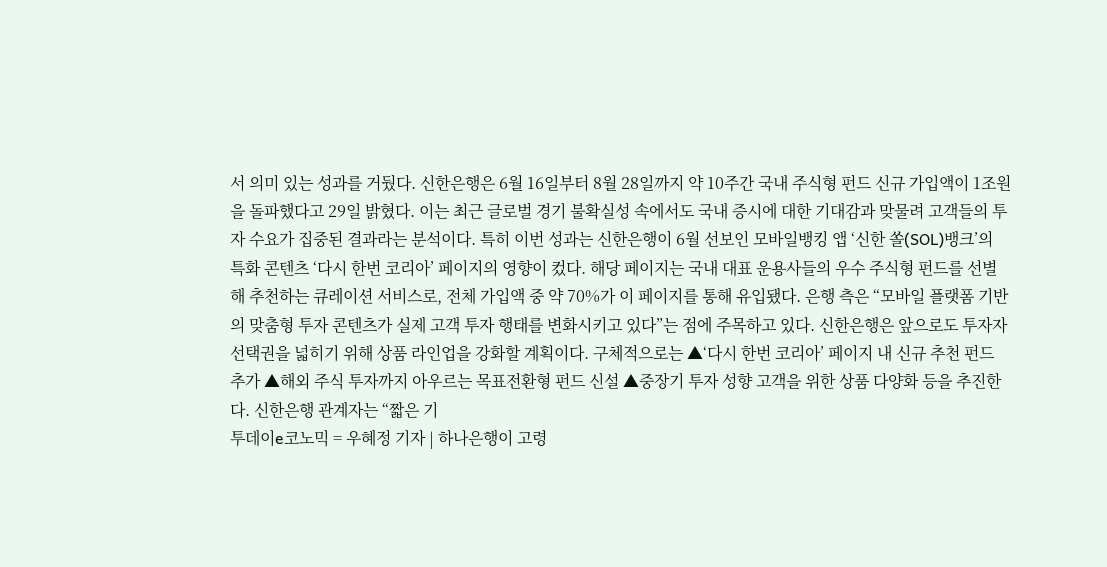서 의미 있는 성과를 거뒀다. 신한은행은 6월 16일부터 8월 28일까지 약 10주간 국내 주식형 펀드 신규 가입액이 1조원을 돌파했다고 29일 밝혔다. 이는 최근 글로벌 경기 불확실성 속에서도 국내 증시에 대한 기대감과 맞물려 고객들의 투자 수요가 집중된 결과라는 분석이다. 특히 이번 성과는 신한은행이 6월 선보인 모바일뱅킹 앱 ‘신한 쏠(SOL)뱅크’의 특화 콘텐츠 ‘다시 한번 코리아’ 페이지의 영향이 컸다. 해당 페이지는 국내 대표 운용사들의 우수 주식형 펀드를 선별해 추천하는 큐레이션 서비스로, 전체 가입액 중 약 70%가 이 페이지를 통해 유입됐다. 은행 측은 “모바일 플랫폼 기반의 맞춤형 투자 콘텐츠가 실제 고객 투자 행태를 변화시키고 있다”는 점에 주목하고 있다. 신한은행은 앞으로도 투자자 선택권을 넓히기 위해 상품 라인업을 강화할 계획이다. 구체적으로는 ▲‘다시 한번 코리아’ 페이지 내 신규 추천 펀드 추가 ▲해외 주식 투자까지 아우르는 목표전환형 펀드 신설 ▲중장기 투자 성향 고객을 위한 상품 다양화 등을 추진한다. 신한은행 관계자는 “짧은 기
투데이e코노믹 = 우혜정 기자 | 하나은행이 고령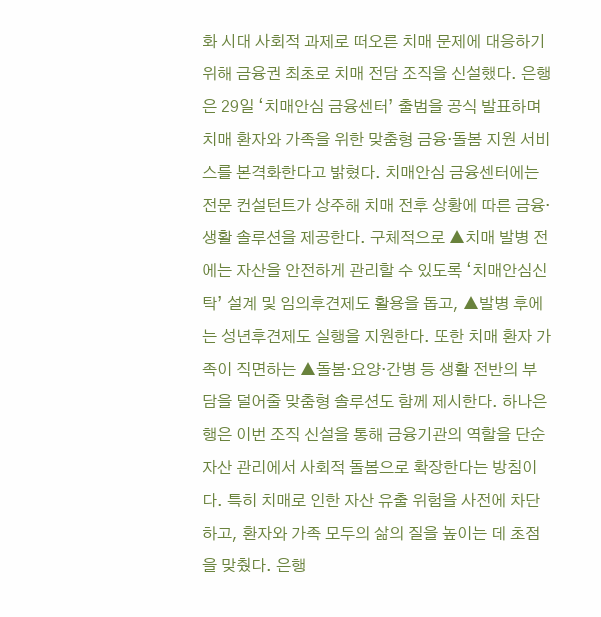화 시대 사회적 과제로 떠오른 치매 문제에 대응하기 위해 금융권 최초로 치매 전담 조직을 신설했다. 은행은 29일 ‘치매안심 금융센터’ 출범을 공식 발표하며 치매 환자와 가족을 위한 맞춤형 금융·돌봄 지원 서비스를 본격화한다고 밝혔다. 치매안심 금융센터에는 전문 컨설턴트가 상주해 치매 전후 상황에 따른 금융·생활 솔루션을 제공한다. 구체적으로 ▲치매 발병 전에는 자산을 안전하게 관리할 수 있도록 ‘치매안심신탁’ 설계 및 임의후견제도 활용을 돕고, ▲발병 후에는 성년후견제도 실행을 지원한다. 또한 치매 환자 가족이 직면하는 ▲돌봄·요양·간병 등 생활 전반의 부담을 덜어줄 맞춤형 솔루션도 함께 제시한다. 하나은행은 이번 조직 신설을 통해 금융기관의 역할을 단순 자산 관리에서 사회적 돌봄으로 확장한다는 방침이다. 특히 치매로 인한 자산 유출 위험을 사전에 차단하고, 환자와 가족 모두의 삶의 질을 높이는 데 초점을 맞췄다. 은행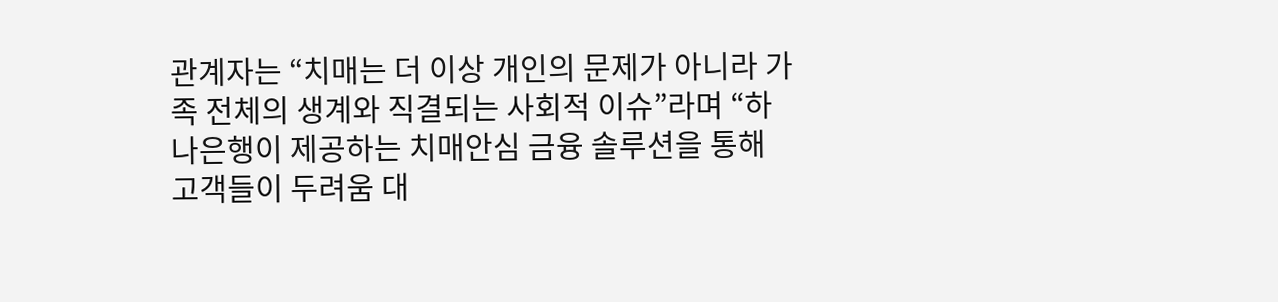관계자는 “치매는 더 이상 개인의 문제가 아니라 가족 전체의 생계와 직결되는 사회적 이슈”라며 “하나은행이 제공하는 치매안심 금융 솔루션을 통해 고객들이 두려움 대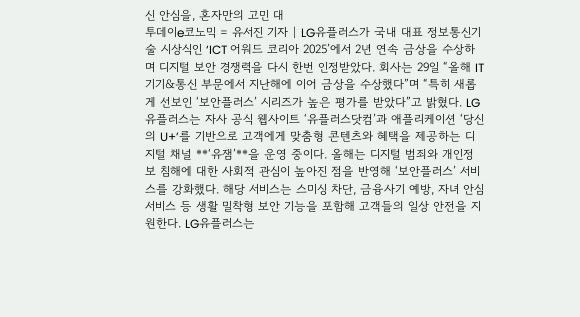신 안심을, 혼자만의 고민 대
투데이e코노믹 = 유서진 기자 | LG유플러스가 국내 대표 정보통신기술 시상식인 ‘ICT 어워드 코리아 2025’에서 2년 연속 금상을 수상하며 디지털 보안 경쟁력을 다시 한번 인정받았다. 회사는 29일 “올해 IT기기&통신 부문에서 지난해에 이어 금상을 수상했다”며 “특히 새롭게 선보인 ‘보안플러스’ 시리즈가 높은 평가를 받았다”고 밝혔다. LG유플러스는 자사 공식 웹사이트 ‘유플러스닷컴’과 애플리케이션 ‘당신의 U+’를 기반으로 고객에게 맞춤형 콘텐츠와 혜택을 제공하는 디지털 채널 **‘유잼’**을 운영 중이다. 올해는 디지털 범죄와 개인정보 침해에 대한 사회적 관심이 높아진 점을 반영해 ‘보안플러스’ 서비스를 강화했다. 해당 서비스는 스미싱 차단, 금융사기 예방, 자녀 안심 서비스 등 생활 밀착형 보안 기능을 포함해 고객들의 일상 안전을 지원한다. LG유플러스는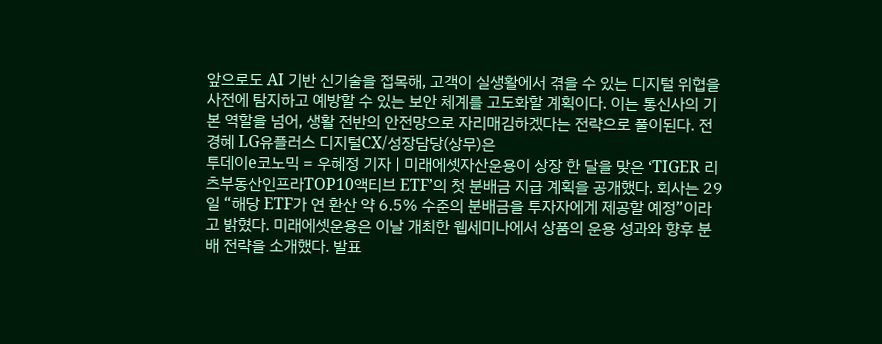앞으로도 AI 기반 신기술을 접목해, 고객이 실생활에서 겪을 수 있는 디지털 위협을 사전에 탐지하고 예방할 수 있는 보안 체계를 고도화할 계획이다. 이는 통신사의 기본 역할을 넘어, 생활 전반의 안전망으로 자리매김하겠다는 전략으로 풀이된다. 전경혜 LG유플러스 디지털CX/성장담당(상무)은
투데이e코노믹 = 우혜정 기자 | 미래에셋자산운용이 상장 한 달을 맞은 ‘TIGER 리츠부동산인프라TOP10액티브 ETF’의 첫 분배금 지급 계획을 공개했다. 회사는 29일 “해당 ETF가 연 환산 약 6.5% 수준의 분배금을 투자자에게 제공할 예정”이라고 밝혔다. 미래에셋운용은 이날 개최한 웹세미나에서 상품의 운용 성과와 향후 분배 전략을 소개했다. 발표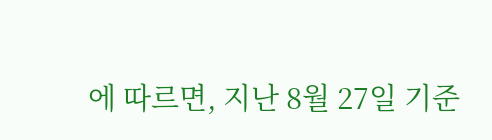에 따르면, 지난 8월 27일 기준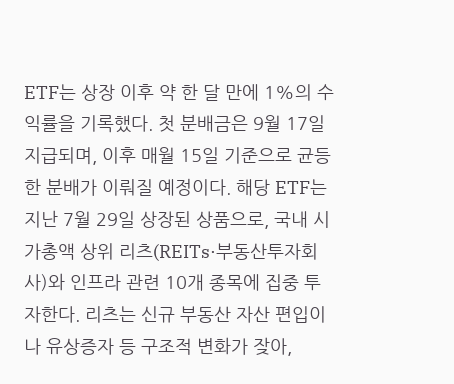ETF는 상장 이후 약 한 달 만에 1%의 수익률을 기록했다. 첫 분배금은 9월 17일 지급되며, 이후 매월 15일 기준으로 균등한 분배가 이뤄질 예정이다. 해당 ETF는 지난 7월 29일 상장된 상품으로, 국내 시가총액 상위 리츠(REITs·부동산투자회사)와 인프라 관련 10개 종목에 집중 투자한다. 리츠는 신규 부동산 자산 편입이나 유상증자 등 구조적 변화가 잦아,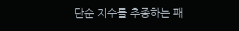단순 지수를 추종하는 패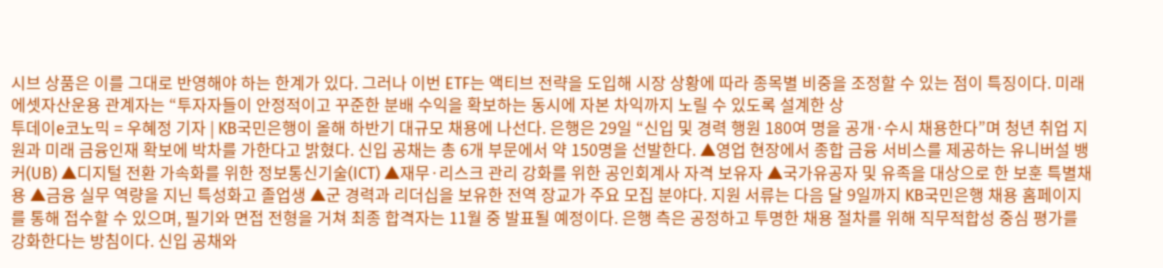시브 상품은 이를 그대로 반영해야 하는 한계가 있다. 그러나 이번 ETF는 액티브 전략을 도입해 시장 상황에 따라 종목별 비중을 조정할 수 있는 점이 특징이다. 미래에셋자산운용 관계자는 “투자자들이 안정적이고 꾸준한 분배 수익을 확보하는 동시에 자본 차익까지 노릴 수 있도록 설계한 상
투데이e코노믹 = 우혜정 기자 | KB국민은행이 올해 하반기 대규모 채용에 나선다. 은행은 29일 “신입 및 경력 행원 180여 명을 공개·수시 채용한다”며 청년 취업 지원과 미래 금융인재 확보에 박차를 가한다고 밝혔다. 신입 공채는 총 6개 부문에서 약 150명을 선발한다. ▲영업 현장에서 종합 금융 서비스를 제공하는 유니버설 뱅커(UB) ▲디지털 전환 가속화를 위한 정보통신기술(ICT) ▲재무·리스크 관리 강화를 위한 공인회계사 자격 보유자 ▲국가유공자 및 유족을 대상으로 한 보훈 특별채용 ▲금융 실무 역량을 지닌 특성화고 졸업생 ▲군 경력과 리더십을 보유한 전역 장교가 주요 모집 분야다. 지원 서류는 다음 달 9일까지 KB국민은행 채용 홈페이지를 통해 접수할 수 있으며, 필기와 면접 전형을 거쳐 최종 합격자는 11월 중 발표될 예정이다. 은행 측은 공정하고 투명한 채용 절차를 위해 직무적합성 중심 평가를 강화한다는 방침이다. 신입 공채와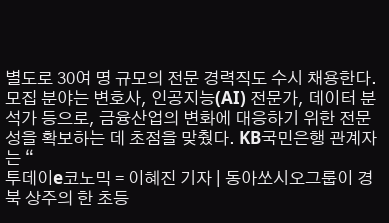별도로 30여 명 규모의 전문 경력직도 수시 채용한다. 모집 분야는 변호사, 인공지능(AI) 전문가, 데이터 분석가 등으로, 금융산업의 변화에 대응하기 위한 전문성을 확보하는 데 초점을 맞췄다. KB국민은행 관계자는 “
투데이e코노믹 = 이혜진 기자 | 동아쏘시오그룹이 경북 상주의 한 초등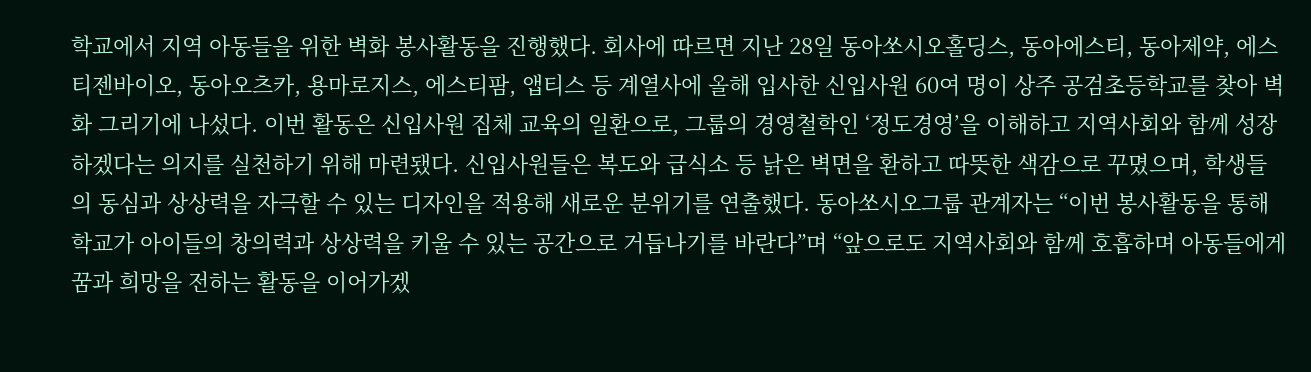학교에서 지역 아동들을 위한 벽화 봉사활동을 진행했다. 회사에 따르면 지난 28일 동아쏘시오홀딩스, 동아에스티, 동아제약, 에스티젠바이오, 동아오츠카, 용마로지스, 에스티팜, 앱티스 등 계열사에 올해 입사한 신입사원 60여 명이 상주 공검초등학교를 찾아 벽화 그리기에 나섰다. 이번 활동은 신입사원 집체 교육의 일환으로, 그룹의 경영철학인 ‘정도경영’을 이해하고 지역사회와 함께 성장하겠다는 의지를 실천하기 위해 마련됐다. 신입사원들은 복도와 급식소 등 낡은 벽면을 환하고 따뜻한 색감으로 꾸몄으며, 학생들의 동심과 상상력을 자극할 수 있는 디자인을 적용해 새로운 분위기를 연출했다. 동아쏘시오그룹 관계자는 “이번 봉사활동을 통해 학교가 아이들의 창의력과 상상력을 키울 수 있는 공간으로 거듭나기를 바란다”며 “앞으로도 지역사회와 함께 호흡하며 아동들에게 꿈과 희망을 전하는 활동을 이어가겠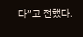다”고 전했다.